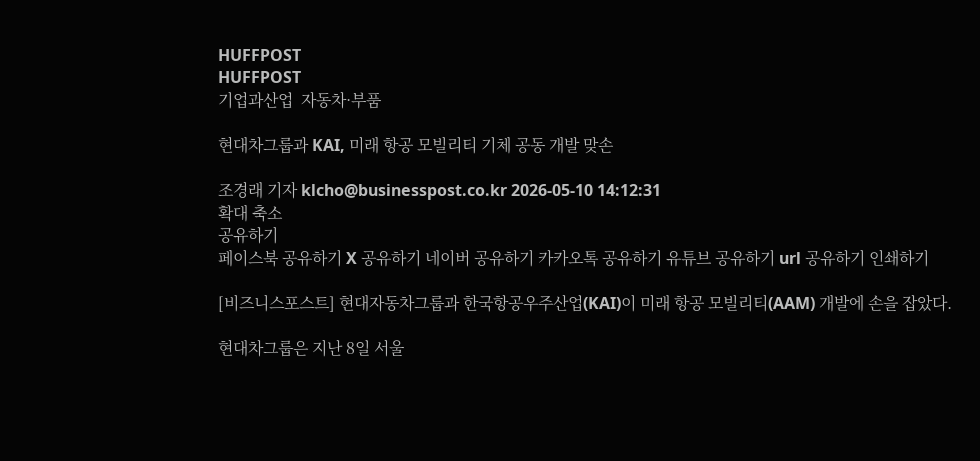HUFFPOST
HUFFPOST
기업과산업  자동차·부품

현대차그룹과 KAI, 미래 항공 모빌리티 기체 공동 개발 맞손

조경래 기자 klcho@businesspost.co.kr 2026-05-10 14:12:31
확대 축소
공유하기
페이스북 공유하기 X 공유하기 네이버 공유하기 카카오톡 공유하기 유튜브 공유하기 url 공유하기 인쇄하기

[비즈니스포스트] 현대자동차그룹과 한국항공우주산업(KAI)이 미래 항공 모빌리티(AAM) 개발에 손을 잡았다.

현대차그룹은 지난 8일 서울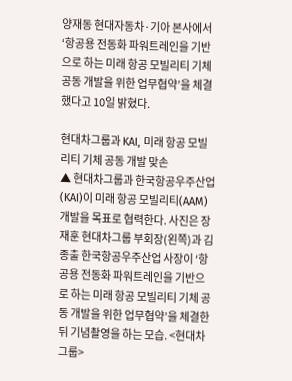양재동 현대자동차·기아 본사에서 ‘항공용 전동화 파워트레인을 기반으로 하는 미래 항공 모빌리티 기체 공동 개발을 위한 업무협약’을 체결했다고 10일 밝혔다.

현대차그룹과 KAI, 미래 항공 모빌리티 기체 공동 개발 맞손
▲ 현대차그룹과 한국항공우주산업(KAI)이 미래 항공 모빌리티(AAM) 개발을 목표로 협력한다. 사진은 장재훈 현대차그룹 부회장(왼쪽)과 김종출 한국항공우주산업 사장이 ‘항공용 전동화 파워트레인을 기반으로 하는 미래 항공 모빌리티 기체 공동 개발을 위한 업무협약’을 체결한 뒤 기념촬영을 하는 모습. <현대차그룹>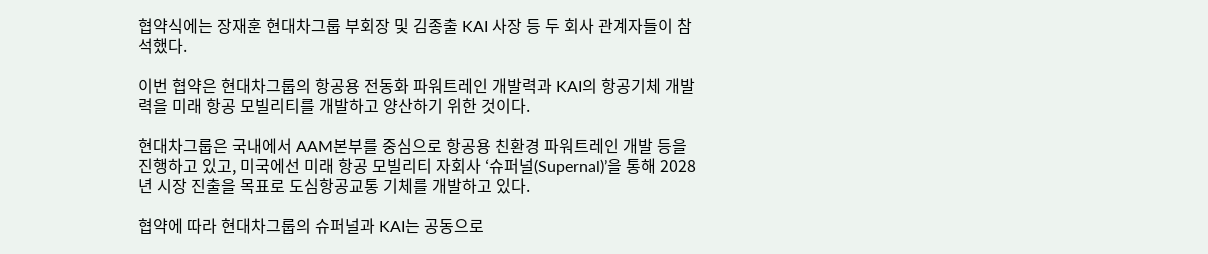협약식에는 장재훈 현대차그룹 부회장 및 김종출 KAI 사장 등 두 회사 관계자들이 참석했다.

이번 협약은 현대차그룹의 항공용 전동화 파워트레인 개발력과 KAI의 항공기체 개발력을 미래 항공 모빌리티를 개발하고 양산하기 위한 것이다.

현대차그룹은 국내에서 AAM본부를 중심으로 항공용 친환경 파워트레인 개발 등을 진행하고 있고, 미국에선 미래 항공 모빌리티 자회사 ‘슈퍼널(Supernal)’을 통해 2028년 시장 진출을 목표로 도심항공교통 기체를 개발하고 있다.

협약에 따라 현대차그룹의 슈퍼널과 KAI는 공동으로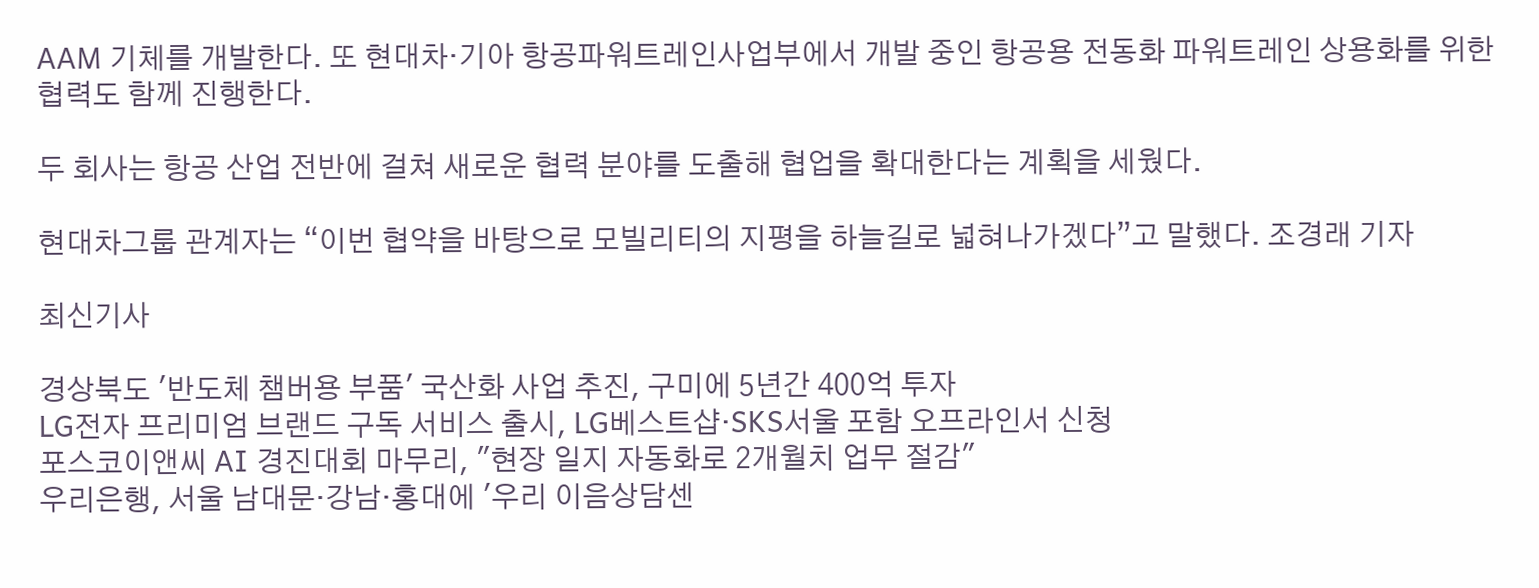AAM 기체를 개발한다. 또 현대차·기아 항공파워트레인사업부에서 개발 중인 항공용 전동화 파워트레인 상용화를 위한 협력도 함께 진행한다.

두 회사는 항공 산업 전반에 걸쳐 새로운 협력 분야를 도출해 협업을 확대한다는 계획을 세웠다.

현대차그룹 관계자는 “이번 협약을 바탕으로 모빌리티의 지평을 하늘길로 넓혀나가겠다”고 말했다. 조경래 기자

최신기사

경상북도 '반도체 챔버용 부품' 국산화 사업 추진, 구미에 5년간 400억 투자
LG전자 프리미엄 브랜드 구독 서비스 출시, LG베스트샵·SKS서울 포함 오프라인서 신청
포스코이앤씨 AI 경진대회 마무리, "현장 일지 자동화로 2개월치 업무 절감"
우리은행, 서울 남대문·강남·홍대에 '우리 이음상담센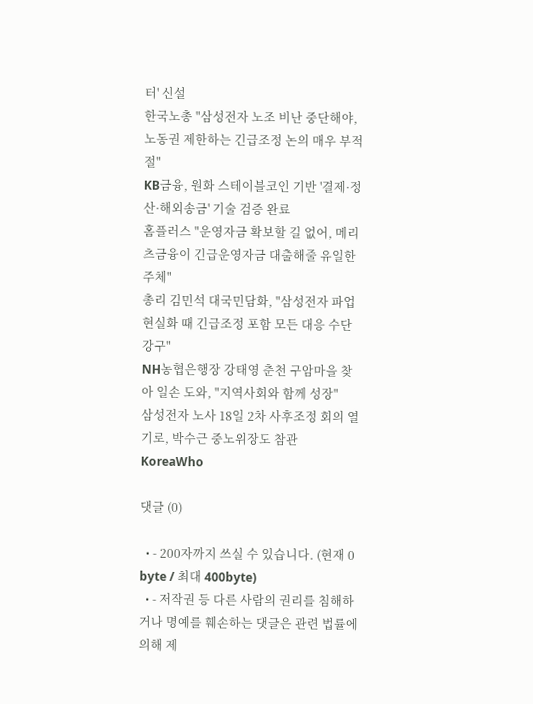터' 신설
한국노총 "삼성전자 노조 비난 중단해야, 노동권 제한하는 긴급조정 논의 매우 부적절"
KB금융, 원화 스테이블코인 기반 '결제·정산·해외송금' 기술 검증 완료
홈플러스 "운영자금 확보할 길 없어, 메리츠금융이 긴급운영자금 대출해줄 유일한 주체"
총리 김민석 대국민담화, "삼성전자 파업 현실화 때 긴급조정 포함 모든 대응 수단 강구"
NH농협은행장 강태영 춘천 구암마을 찾아 일손 도와, "지역사회와 함께 성장"
삼성전자 노사 18일 2차 사후조정 회의 열기로, 박수근 중노위장도 참관
KoreaWho

댓글 (0)

  • - 200자까지 쓰실 수 있습니다. (현재 0 byte / 최대 400byte)
  • - 저작권 등 다른 사람의 권리를 침해하거나 명예를 훼손하는 댓글은 관련 법률에 의해 제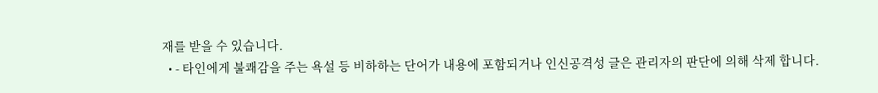재를 받을 수 있습니다.
  • - 타인에게 불쾌감을 주는 욕설 등 비하하는 단어가 내용에 포함되거나 인신공격성 글은 관리자의 판단에 의해 삭제 합니다.